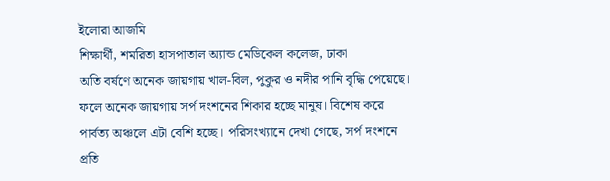ইলোরা আজমি
শিক্ষার্থী, শমরিতা হাসপাতাল অ্যান্ড মেডিকেল কলেজ, ঢাকা
অতি বর্ষণে অনেক জায়গায় খাল-বিল, পুকুর ও নদীর পানি বৃদ্ধি পেয়েছে। ফলে অনেক জায়গায় সর্প দংশনের শিকার হচ্ছে মানুষ। বিশেষ করে পার্বত্য অঞ্চলে এটা বেশি হচ্ছে। পরিসংখ্যানে দেখা গেছে, সর্প দংশনে প্রতি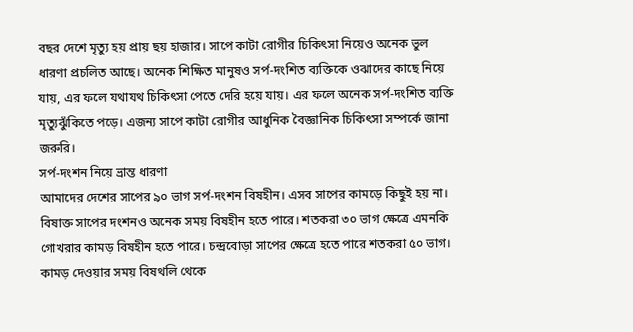বছর দেশে মৃত্যু হয় প্রায় ছয় হাজার। সাপে কাটা রোগীর চিকিৎসা নিয়েও অনেক ভুল ধারণা প্রচলিত আছে। অনেক শিক্ষিত মানুষও সর্প-দংশিত ব্যক্তিকে ওঝাদের কাছে নিয়ে যায়, এর ফলে যথাযথ চিকিৎসা পেতে দেরি হয়ে যায়। এর ফলে অনেক সর্প-দংশিত ব্যক্তি মৃত্যুঝুঁকিতে পড়ে। এজন্য সাপে কাটা রোগীর আধুনিক বৈজ্ঞানিক চিকিৎসা সম্পর্কে জানা জরুরি।
সর্প-দংশন নিয়ে ভ্রান্ত ধারণা
আমাদের দেশের সাপের ৯০ ভাগ সর্প-দংশন বিষহীন। এসব সাপের কামড়ে কিছুই হয় না। বিষাক্ত সাপের দংশনও অনেক সময় বিষহীন হতে পারে। শতকরা ৩০ ভাগ ক্ষেত্রে এমনকি গোখরার কামড় বিষহীন হতে পারে। চন্দ্রবোড়া সাপের ক্ষেত্রে হতে পারে শতকরা ৫০ ভাগ। কামড় দেওয়ার সময় বিষথলি থেকে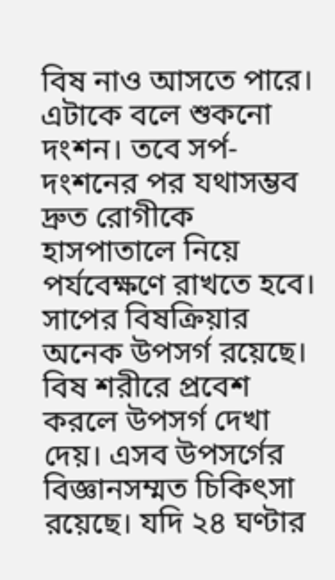বিষ নাও আসতে পারে। এটাকে বলে শুকনো দংশন। তবে সর্প-দংশনের পর যথাসম্ভব দ্রুত রোগীকে হাসপাতালে নিয়ে পর্যবেক্ষণে রাখতে হবে। সাপের বিষক্রিয়ার অনেক উপসর্গ রয়েছে। বিষ শরীরে প্রবেশ করলে উপসর্গ দেখা দেয়। এসব উপসর্গের বিজ্ঞানসম্মত চিকিৎসা রয়েছে। যদি ২৪ ঘণ্টার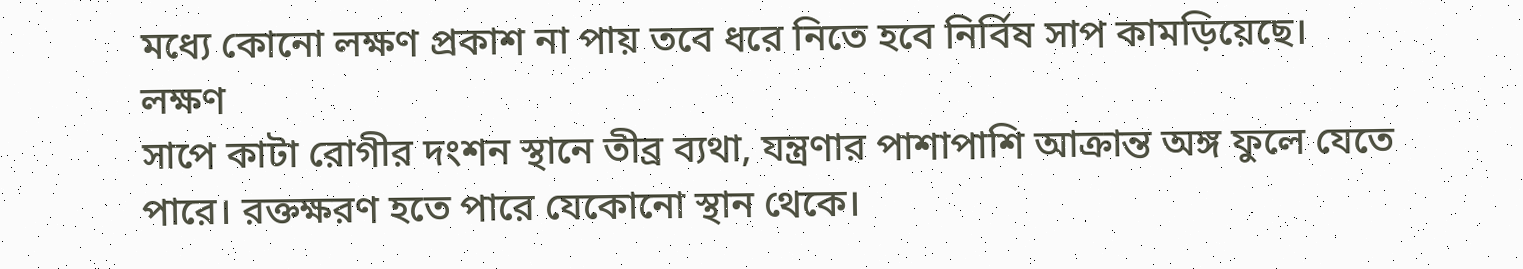মধ্যে কোনো লক্ষণ প্রকাশ না পায় তবে ধরে নিতে হবে নির্বিষ সাপ কামড়িয়েছে।
লক্ষণ
সাপে কাটা রোগীর দংশন স্থানে তীব্র ব্যথা, যন্ত্রণার পাশাপাশি আক্রান্ত অঙ্গ ফুলে যেতে পারে। রক্তক্ষরণ হতে পারে যেকোনো স্থান থেকে।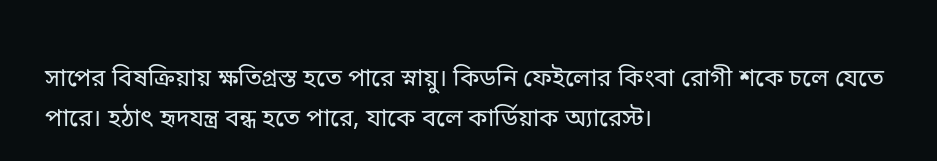সাপের বিষক্রিয়ায় ক্ষতিগ্রস্ত হতে পারে স্নায়ু। কিডনি ফেইলোর কিংবা রোগী শকে চলে যেতে পারে। হঠাৎ হৃদযন্ত্র বন্ধ হতে পারে, যাকে বলে কার্ডিয়াক অ্যারেস্ট।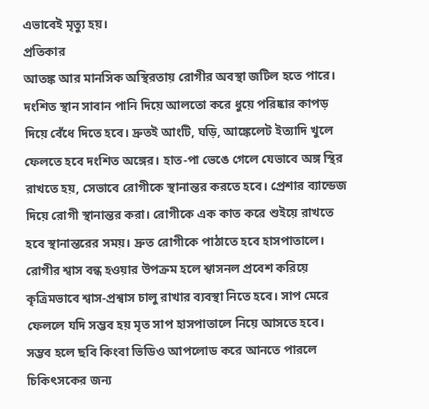এভাবেই মৃত্যু হয়।
প্রতিকার
আতঙ্ক আর মানসিক অস্থিরতায় রোগীর অবস্থা জটিল হতে পারে। দংশিত স্থান সাবান পানি দিয়ে আলতো করে ধুয়ে পরিষ্কার কাপড় দিয়ে বেঁধে দিতে হবে। দ্রুতই আংটি, ঘড়ি, আঙ্কেলেট ইত্যাদি খুলে ফেলতে হবে দংশিত অঙ্গের। হাত-পা ভেঙে গেলে যেভাবে অঙ্গ স্থির রাখতে হয়, সেভাবে রোগীকে স্থানান্তর করতে হবে। প্রেশার ব্যান্ডেজ দিয়ে রোগী স্থানান্তর করা। রোগীকে এক কাত করে শুইয়ে রাখতে হবে স্থানান্তরের সময়। দ্রুত রোগীকে পাঠাতে হবে হাসপাতালে। রোগীর শ্বাস বন্ধ হওয়ার উপক্রম হলে শ্বাসনল প্রবেশ করিয়ে কৃত্রিমভাবে শ্বাস-প্রশ্বাস চালু রাখার ব্যবস্থা নিতে হবে। সাপ মেরে ফেললে যদি সম্ভব হয় মৃত সাপ হাসপাতালে নিয়ে আসতে হবে। সম্ভব হলে ছবি কিংবা ভিডিও আপলোড করে আনতে পারলে চিকিৎসকের জন্য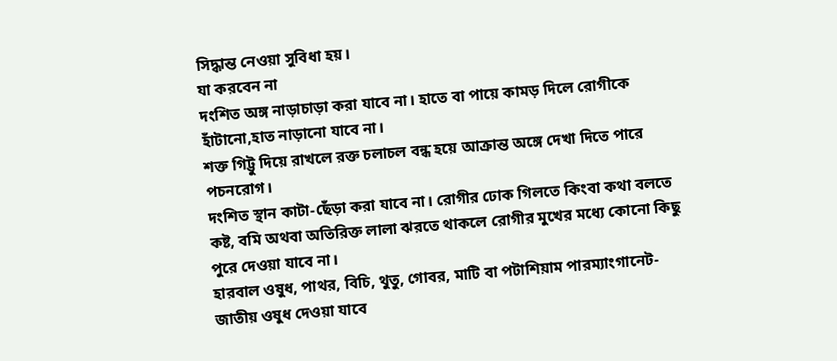সিদ্ধান্ত নেওয়া সুবিধা হয়।
যা করবেন না
দংশিত অঙ্গ নাড়াচাড়া করা যাবে না। হাতে বা পায়ে কামড় দিলে রোগীকে হাঁটানো,হাত নাড়ানো যাবে না।
শক্ত গিট্টু দিয়ে রাখলে রক্ত চলাচল বন্ধ হয়ে আক্রান্ত অঙ্গে দেখা দিতে পারে পচনরোগ।
দংশিত স্থান কাটা-ছেঁড়া করা যাবে না। রোগীর ঢোক গিলতে কিংবা কথা বলতে কষ্ট, বমি অথবা অতিরিক্ত লালা ঝরতে থাকলে রোগীর মুখের মধ্যে কোনো কিছু পুরে দেওয়া যাবে না।
হারবাল ওষুধ, পাথর, বিচি, থুতু, গোবর, মাটি বা পটাশিয়াম পারম্যাংগানেট-জাতীয় ওষুধ দেওয়া যাবে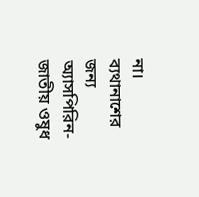না। ব্যথানাশের জন্য অ্যাসপিরিন-জাতীয় ওষুধ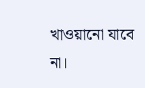খাওয়ানো যাবে না।